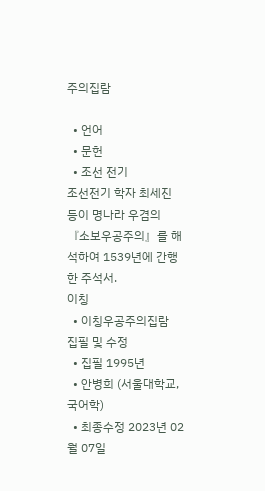주의집람

  • 언어
  • 문헌
  • 조선 전기
조선전기 학자 최세진 등이 명나라 우겸의 『소보우공주의』를 해석하여 1539년에 간행한 주석서.
이칭
  • 이칭우공주의집람
집필 및 수정
  • 집필 1995년
  • 안병희 (서울대학교, 국어학)
  • 최종수정 2023년 02월 07일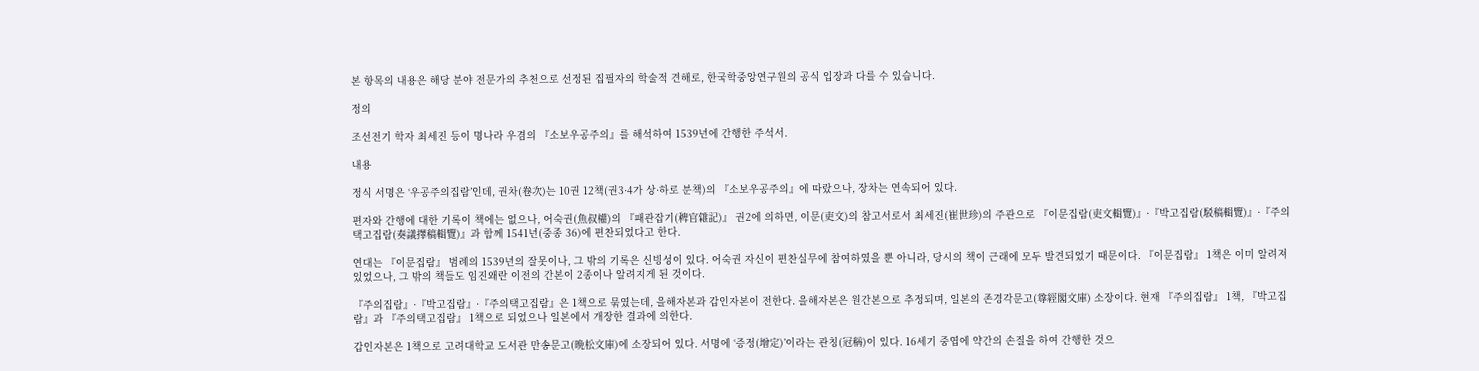본 항목의 내용은 해당 분야 전문가의 추천으로 선정된 집필자의 학술적 견해로, 한국학중앙연구원의 공식 입장과 다를 수 있습니다.

정의

조선전기 학자 최세진 등이 명나라 우겸의 『소보우공주의』를 해석하여 1539년에 간행한 주석서.

내용

정식 서명은 ‘우공주의집람’인데, 권차(卷次)는 10권 12책(권3·4가 상·하로 분책)의 『소보우공주의』에 따랐으나, 장차는 연속되어 있다.

편자와 간행에 대한 기록이 책에는 없으나, 어숙권(魚叔權)의 『패관잡기(稗官雜記)』 권2에 의하면, 이문(吏文)의 참고서로서 최세진(崔世珍)의 주관으로 『이문집람(吏文輯覽)』·『박고집람(駁稿輯覽)』·『주의택고집람(奏議擇稿輯覽)』과 함께 1541년(중종 36)에 편찬되었다고 한다.

연대는 『이문집람』 범례의 1539년의 잘못이나, 그 밖의 기록은 신빙성이 있다. 어숙권 자신이 편찬실무에 참여하였을 뿐 아니라, 당시의 책이 근래에 모두 발견되었기 때문이다. 『이문집람』 1책은 이미 알려져 있었으나, 그 밖의 책들도 임진왜란 이전의 간본이 2종이나 알려지게 된 것이다.

『주의집람』·『박고집람』·『주의택고집람』은 1책으로 묶였는데, 을해자본과 갑인자본이 전한다. 을해자본은 원간본으로 추정되며, 일본의 존경각문고(尊經閣文庫) 소장이다. 현재 『주의집람』 1책, 『박고집람』과 『주의택고집람』 1책으로 되었으나 일본에서 개장한 결과에 의한다.

갑인자본은 1책으로 고려대학교 도서관 만송문고(晩松文庫)에 소장되어 있다. 서명에 ‘증정(增定)’이라는 관칭(冠稱)이 있다. 16세기 중엽에 약간의 손질을 하여 간행한 것으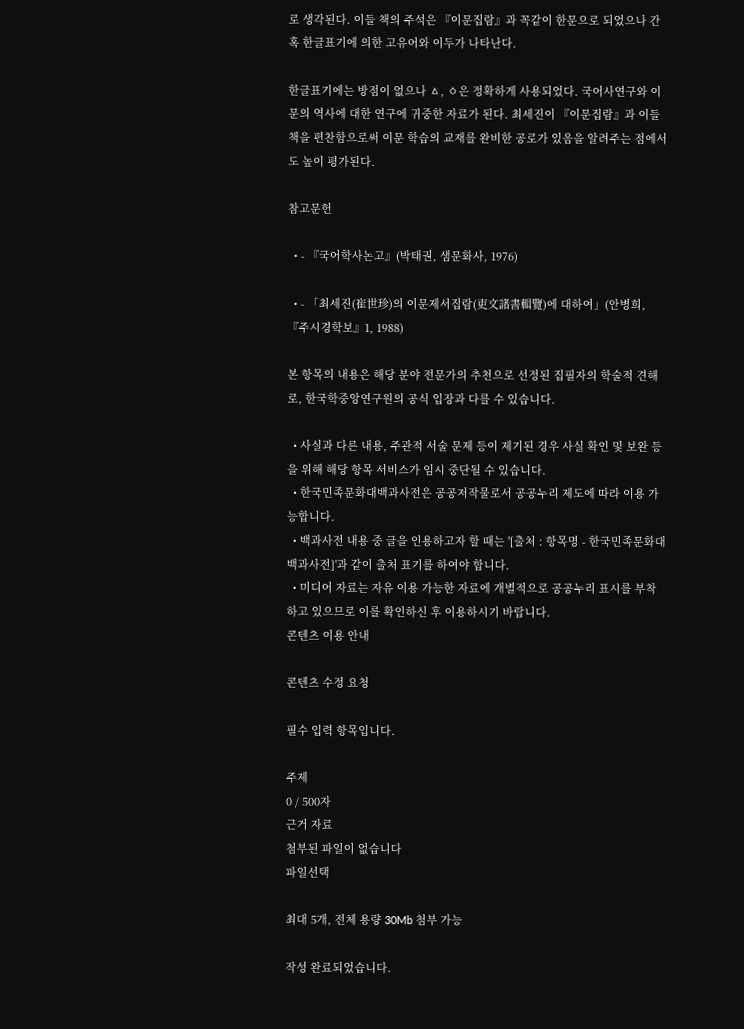로 생각된다. 이들 책의 주석은 『이문집람』과 꼭같이 한문으로 되었으나 간혹 한글표기에 의한 고유어와 이두가 나타난다.

한글표기에는 방점이 없으나 ㅿ, ㆁ은 정확하게 사용되었다. 국어사연구와 이문의 역사에 대한 연구에 귀중한 자료가 된다. 최세진이 『이문집람』과 이들 책을 편찬함으로써 이문 학습의 교재를 완비한 공로가 있음을 알려주는 점에서도 높이 평가된다.

참고문헌

  • - 『국어학사논고』(박태권, 샘문화사, 1976)

  • - 「최세진(崔世珍)의 이문제서집람(吏文諸書輯覽)에 대하여」(안병희, 『주시경학보』1, 1988)

본 항목의 내용은 해당 분야 전문가의 추천으로 선정된 집필자의 학술적 견해로, 한국학중앙연구원의 공식 입장과 다를 수 있습니다.

  • 사실과 다른 내용, 주관적 서술 문제 등이 제기된 경우 사실 확인 및 보완 등을 위해 해당 항목 서비스가 임시 중단될 수 있습니다.
  • 한국민족문화대백과사전은 공공저작물로서 공공누리 제도에 따라 이용 가능합니다.
  • 백과사전 내용 중 글을 인용하고자 할 때는 '[출처 : 항목명 - 한국민족문화대백과사전]'과 같이 출처 표기를 하여야 합니다.
  • 미디어 자료는 자유 이용 가능한 자료에 개별적으로 공공누리 표시를 부착하고 있으므로 이를 확인하신 후 이용하시기 바랍니다.
콘텐츠 이용 안내

콘텐츠 수정 요청

필수 입력 항목입니다.

주제
0 / 500자
근거 자료
첨부된 파일이 없습니다
파일선택

최대 5개, 전체 용량 30Mb 첨부 가능

작성 완료되었습니다.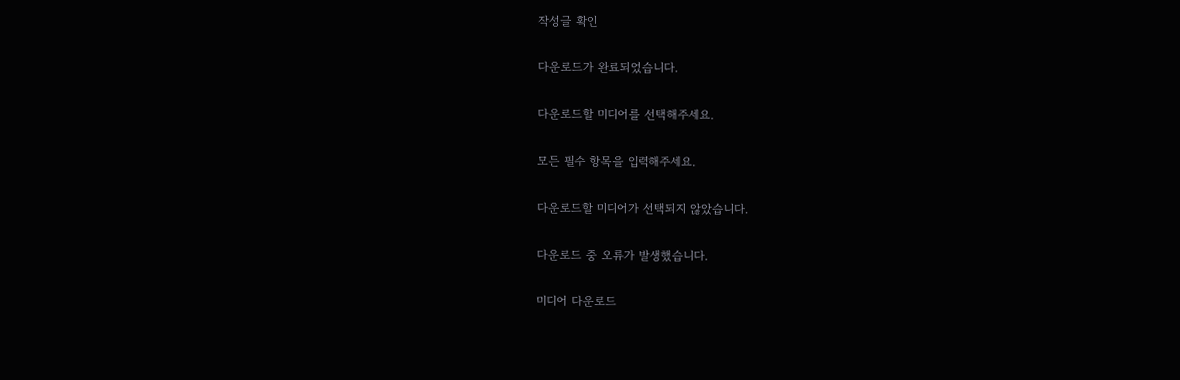작성글 확인

다운로드가 완료되었습니다.

다운로드할 미디어를 선택해주세요.

모든 필수 항목을 입력해주세요.

다운로드할 미디어가 선택되지 않았습니다.

다운로드 중 오류가 발생했습니다.

미디어 다운로드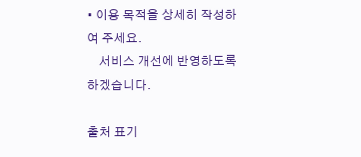• 이용 목적을 상세히 작성하여 주세요.
    서비스 개선에 반영하도록 하겠습니다.

출처 표기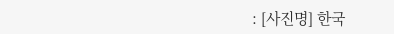: [사진명] 한국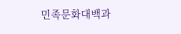민족문화대백과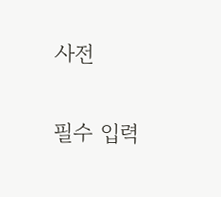사전

필수 입력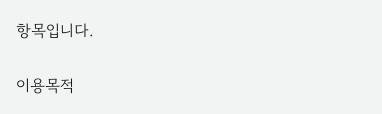항목입니다.

이용목적